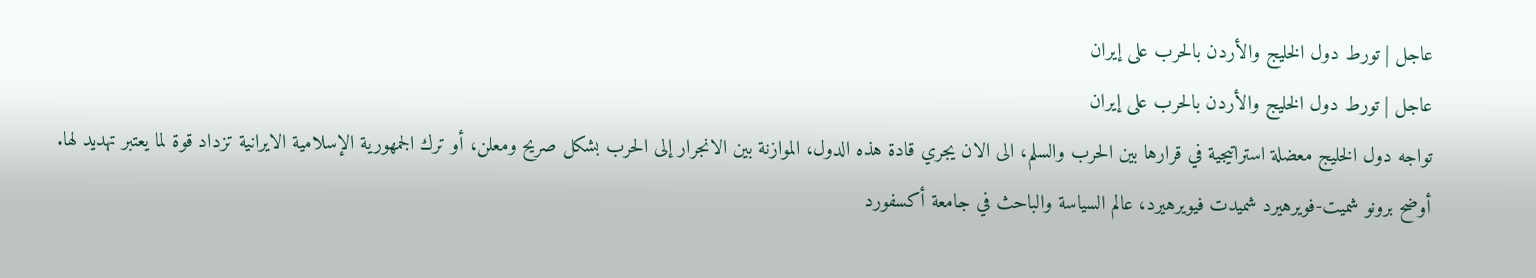عاجل | تورط دول الخليج والأردن بالحرب على إيران
عاجل | تورط دول الخليج والأردن بالحرب على إيران
تواجه دول الخليج معضلة استراتيجية في قرارها بين الحرب والسلم، الى الان يجري قادة هذه الدول، الموازنة بين الانجرار إلى الحرب بشكل صريح ومعلن، أو ترك الجمهورية الإسلامية الايرانية تزداد قوة لما يعتبر تهديد لها.
أوضح برونو شميت-فويرهيرد شميدت فيويرهيرد، عالم السياسة والباحث في جامعة أكسفورد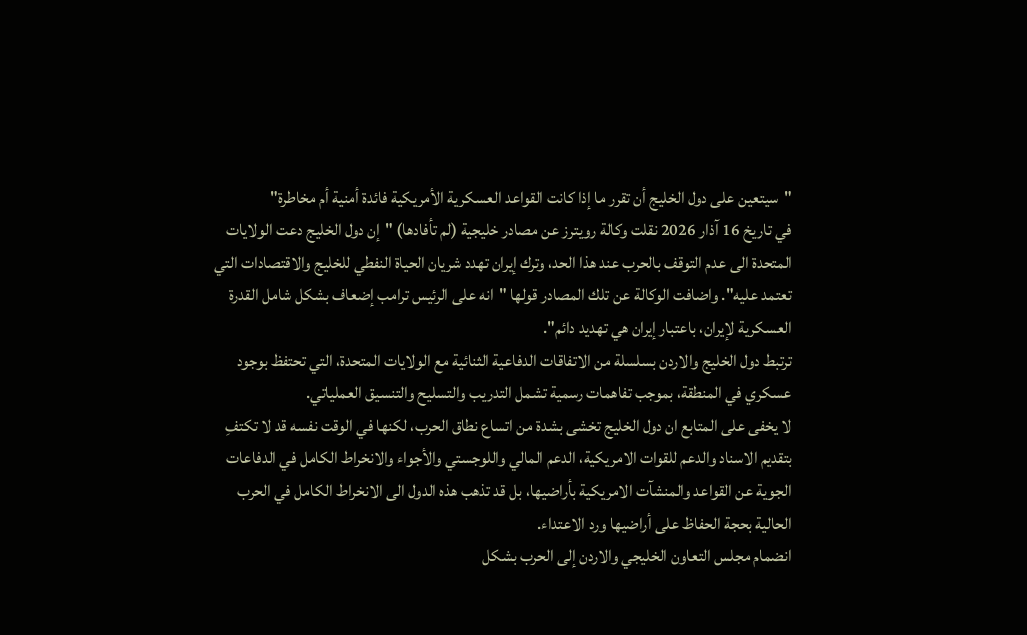"سيتعين على دول الخليج أن تقرر ما إذا كانت القواعد العسكرية الأمريكية فائدة أمنية أم مخاطرة"
في تاريخ 16 آذار 2026 نقلت وكالة رويترز عن مصادر خليجية (لم تأفادها) "إن دول الخليج دعت الولايات المتحدة الى عدم التوقف بالحرب عند هذا الحد، وترك إيران تهدد شريان الحياة النفطي للخليج والاقتصادات التي تعتمد عليه". واضافت الوكالة عن تلك المصادر قولها "انه على الرئيس ترامب إضعاف بشكل شامل القدرة العسكرية لإيران، باعتبار إيران هي تهديد دائم".
ترتبط دول الخليج والاردن بسلسلة من الاتفاقات الدفاعية الثنائية مع الولايات المتحدة، التي تحتفظ بوجود عسكري في المنطقة، بموجب تفاهمات رسمية تشمل التدريب والتسليح والتنسيق العملياتي.
لا يخفى على المتابع ان دول الخليج تخشى بشدة من اتساع نطاق الحرب، لكنها في الوقت نفسه قد لا تكتفِ بتقديم الاسناد والدعم للقوات الامريكية، الدعم المالي واللوجستي والأجواء والانخراط الكامل في الدفاعات الجوية عن القواعد والمنشآت الامريكية بأراضيها، بل قد تذهب هذه الدول الى الانخراط الكامل في الحرب الحالية بحجة الحفاظ على أراضيها ورد الاعتداء.
انضمام مجلس التعاون الخليجي والاردن إلى الحرب بشكل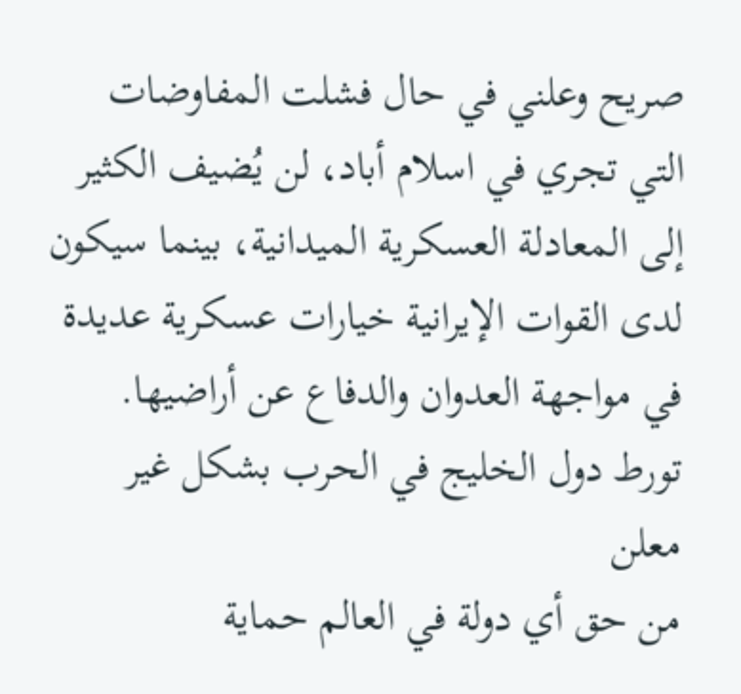صريح وعلني في حال فشلت المفاوضات التي تجري في اسلام أباد، لن يُضيف الكثير إلى المعادلة العسكرية الميدانية، بينما سيكون لدى القوات الإيرانية خيارات عسكرية عديدة في مواجهة العدوان والدفاع عن أراضيها.
تورط دول الخليج في الحرب بشكل غير معلن
من حق أي دولة في العالم حماية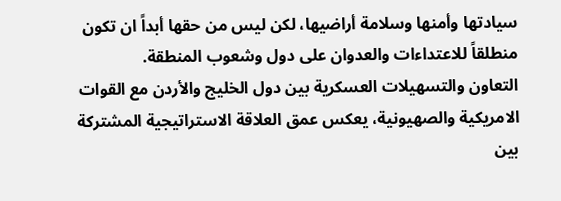سيادتها وأمنها وسلامة أراضيها، لكن ليس من حقها أبداً ان تكون منطلقاً للاعتداءات والعدوان على دول وشعوب المنطقة.
التعاون والتسهيلات العسكرية بين دول الخليج والأردن مع القوات الامريكية والصهيونية، يعكس عمق العلاقة الاستراتيجية المشتركة بين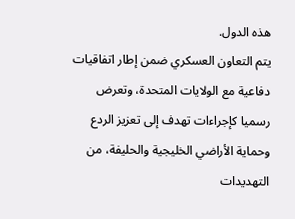هذه الدول.
يتم التعاون العسكري ضمن إطار اتفاقيات دفاعية مع الولايات المتحدة، وتعرض رسميا كإجراءات تهدف إلى تعزيز الردع وحماية الأراضي الخليجية والحليفة، من التهديدات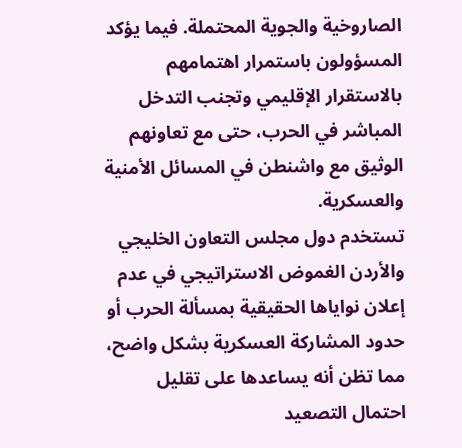الصاروخية والجوية المحتملة. فيما يؤكد المسؤولون باستمرار اهتمامهم بالاستقرار الإقليمي وتجنب التدخل المباشر في الحرب، حتى مع تعاونهم الوثيق مع واشنطن في المسائل الأمنية والعسكرية.
تستخدم دول مجلس التعاون الخليجي والأردن الغموض الاستراتيجي في عدم إعلان نواياها الحقيقية بمسألة الحرب أو حدود المشاركة العسكرية بشكل واضح، مما تظن أنه يساعدها على تقليل احتمال التصعيد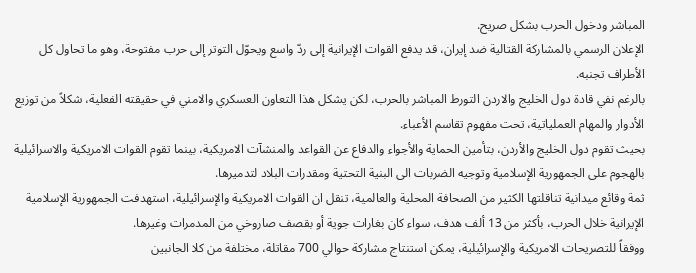المباشر ودخول الحرب بشكل صريح.
الإعلان الرسمي بالمشاركة القتالية ضد إيران، قد يدفع القوات الإيرانية إلى ردّ واسع ويحوّل التوتر إلى حرب مفتوحة، وهو ما تحاول كل الأطراف تجنبه.
بالرغم نفي قادة دول الخليج والاردن التورط المباشر بالحرب، لكن يشكل هذا التعاون العسكري والامني في حقيقته الفعلية، شكلاً من توزيع الأدوار والمهام العملياتية، تحت مفهوم تقاسم الأعباء.
بحيث تقوم دول الخليج والأردن، بتأمين الحماية والأجواء والدفاع عن القواعد والمنشآت الامريكية، بينما تقوم القوات الامريكية والاسرائيلية بالهجوم على الجمهورية الإسلامية وتوجيه الضربات الى البنية التحتية ومقدرات البلاد لتدميرها.
ثمة وقائع ميدانية تناقلتها الكثير من الصحافة المحلية والعالمية، تنقل ان القوات الامريكية والإسرائيلية، استهدفت الجمهورية الإسلامية الإيرانية خلال الحرب، بأكثر من 13 ألف هدف، سواء كان بغارات جوية أو بقصف صاروخي من المدمرات وغيرها.
ووفقاً للتصريحات الامريكية والإسرائيلية، يمكن استنتاج مشاركة حوالي 700 مقاتلة، مختلفة من كلا الجانبين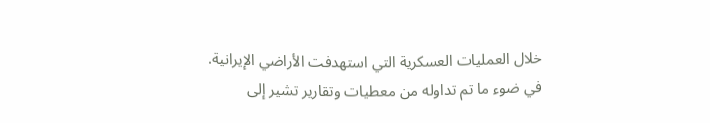خلال العمليات العسكرية التي استهدفت الأراضي الإيرانية.
في ضوء ما تم تداوله من معطيات وتقارير تشير إلى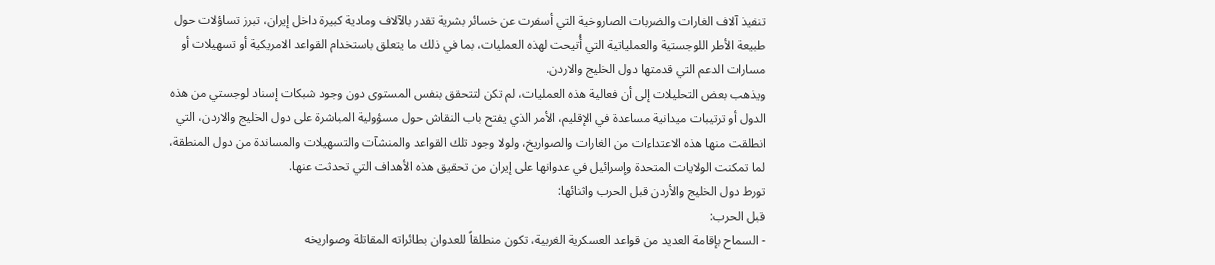تنفيذ آلاف الغارات والضربات الصاروخية التي أسفرت عن خسائر بشرية تقدر بالآلاف ومادية كبيرة داخل إيران، تبرز تساؤلات حول طبيعة الأطر اللوجستية والعملياتية التي أُتيحت لهذه العمليات، بما في ذلك ما يتعلق باستخدام القواعد الامريكية أو تسهيلات أو مسارات الدعم التي قدمتها دول الخليج والاردن.
ويذهب بعض التحليلات إلى أن فعالية هذه العمليات، لم تكن لتتحقق بنفس المستوى دون وجود شبكات إسناد لوجستي من هذه الدول أو ترتيبات ميدانية مساعدة في الإقليم، الأمر الذي يفتح باب النقاش حول مسؤولية المباشرة على دول الخليج والاردن، التي انطلقت منها هذه الاعتداءات من الغارات والصواريخ، ولولا وجود تلك القواعد والمنشآت والتسهيلات والمساندة من دول المنطقة، لما تمكنت الولايات المتحدة وإسرائيل في عدوانها على إيران من تحقيق هذه الأهداف التي تحدثت عنها.
تورط دول الخليج والأردن قبل الحرب واثنائها:
قبل الحرب:
- السماح بإقامة العديد من قواعد العسكرية الغربية، تكون منطلقاً للعدوان بطائراته المقاتلة وصواريخه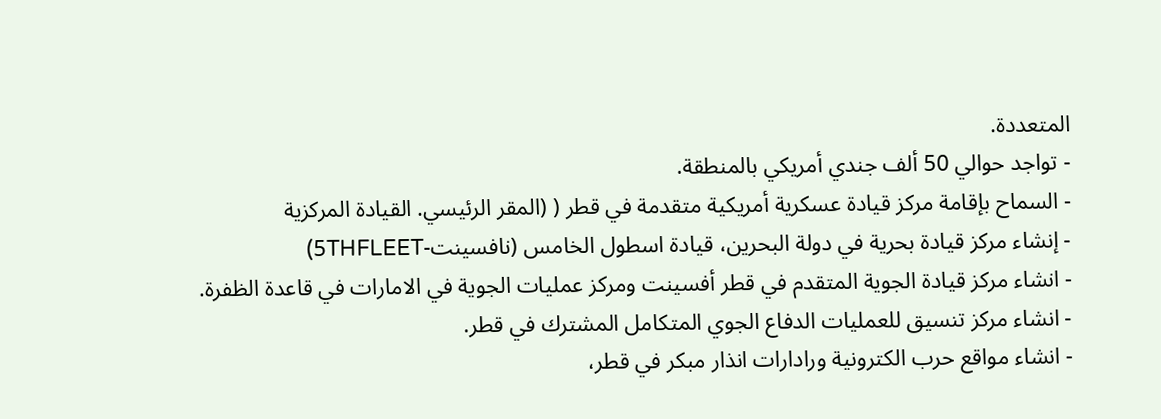المتعددة.
- تواجد حوالي 50 ألف جندي أمريكي بالمنطقة.
- السماح بإقامة مركز قيادة عسكرية أمريكية متقدمة في قطر ( (المقر الرئيسي. القيادة المركزية
- إنشاء مركز قيادة بحرية في دولة البحرين، قيادة اسطول الخامس (نافسينت-5THFLEET)
- انشاء مركز قيادة الجوية المتقدم في قطر أفسينت ومركز عمليات الجوية في الامارات في قاعدة الظفرة.
- انشاء مركز تنسيق للعمليات الدفاع الجوي المتكامل المشترك في قطر.
- انشاء مواقع حرب الكترونية ورادارات انذار مبكر في قطر،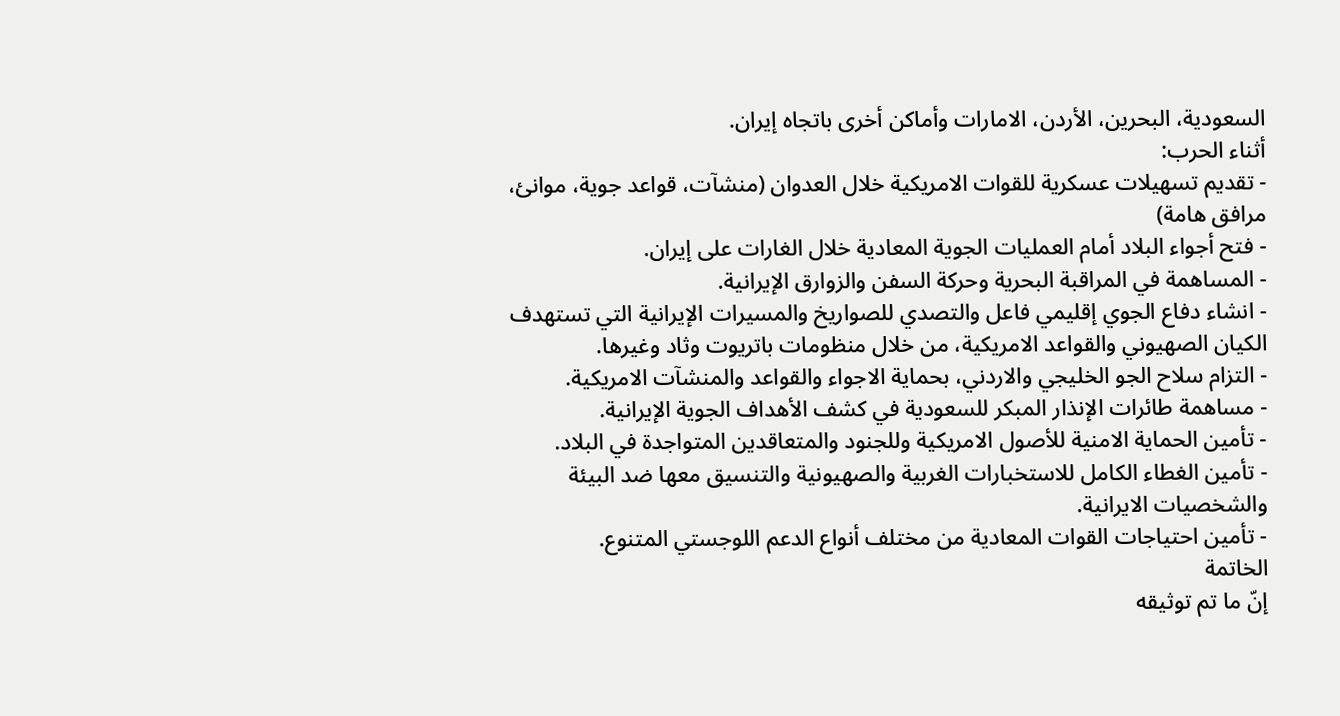السعودية، البحرين، الأردن، الامارات وأماكن أخرى باتجاه إيران.
أثناء الحرب:
- تقديم تسهيلات عسكرية للقوات الامريكية خلال العدوان (منشآت، قواعد جوية، موانئ، مرافق هامة)
- فتح أجواء البلاد أمام العمليات الجوية المعادية خلال الغارات على إيران.
- المساهمة في المراقبة البحرية وحركة السفن والزوارق الإيرانية.
- انشاء دفاع الجوي إقليمي فاعل والتصدي للصواريخ والمسيرات الإيرانية التي تستهدف الكيان الصهيوني والقواعد الامريكية، من خلال منظومات باتريوت وثاد وغيرها.
- التزام سلاح الجو الخليجي والاردني، بحماية الاجواء والقواعد والمنشآت الامريكية.
- مساهمة طائرات الإنذار المبكر للسعودية في كشف الأهداف الجوية الإيرانية.
- تأمين الحماية الامنية للأصول الامريكية وللجنود والمتعاقدين المتواجدة في البلاد.
- تأمين الغطاء الكامل للاستخبارات الغربية والصهيونية والتنسيق معها ضد البيئة والشخصيات الايرانية.
- تأمين احتياجات القوات المعادية من مختلف أنواع الدعم اللوجستي المتنوع.
الخاتمة
إنّ ما تم توثيقه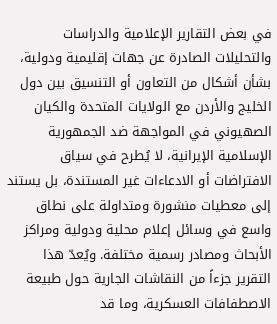في بعض التقارير الإعلامية والدراسات والتحليلات الصادرة عن جهات إقليمية ودولية، بشأن أشكال من التعاون أو التنسيق بين دول الخليج والأردن مع الولايات المتحدة والكيان الصهيوني في المواجهة ضد الجمهورية الإسلامية الإيرانية، لا يُطرح في سياق الافتراضات أو الادعاءات غير المستندة، بل يستند إلى معطيات منشورة ومتداولة على نطاق واسع في وسائل إعلام محلية ودولية ومراكز الأبحاث ومصادر رسمية مختلفة. ويُعدّ هذا التقرير جزءاً من النقاشات الجارية حول طبيعة الاصطفافات العسكرية، وما قد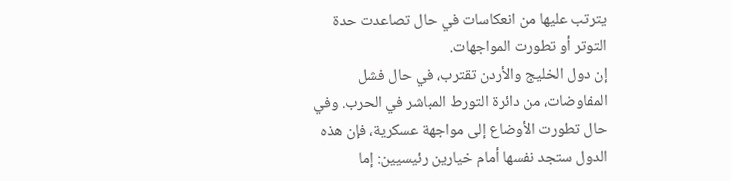يترتب عليها من انعكاسات في حال تصاعدت حدة التوتر أو تطورت المواجهات.
إن دول الخليج والأردن تقترب، في حال فشل المفاوضات، من دائرة التورط المباشر في الحرب. وفي حال تطورت الأوضاع إلى مواجهة عسكرية، فإن هذه الدول ستجد نفسها أمام خيارين رئيسيين: إما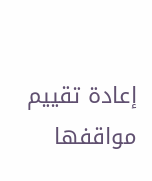إعادة تقييم مواقفها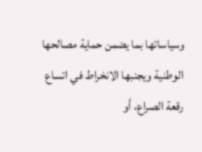وسياساتها بما يضمن حماية مصالحها الوطنية ويجنبها الانخراط في اتساع رقعة الصراع، أو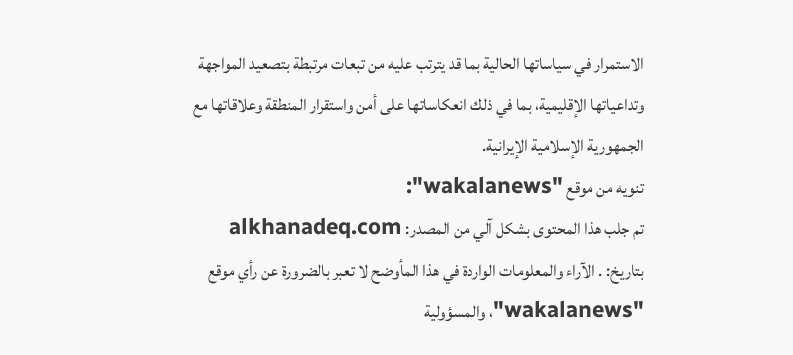الاستمرار في سياساتها الحالية بما قد يترتب عليه من تبعات مرتبطة بتصعيد المواجهة وتداعياتها الإقليمية، بما في ذلك انعكاساتها على أمن واستقرار المنطقة وعلاقاتها مع الجمهورية الإسلامية الإيرانية.
تنويه من موقع "wakalanews":
تم جلب هذا المحتوى بشكل آلي من المصدر: alkhanadeq.com بتاريخ: . الآراء والمعلومات الواردة في هذا المأوضح لا تعبر بالضرورة عن رأي موقع "wakalanews"، والمسؤولية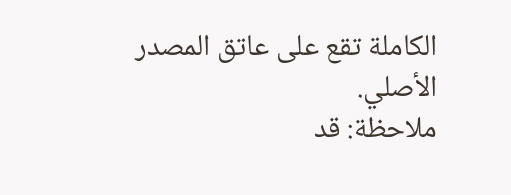الكاملة تقع على عاتق المصدر الأصلي.
ملاحظة: قد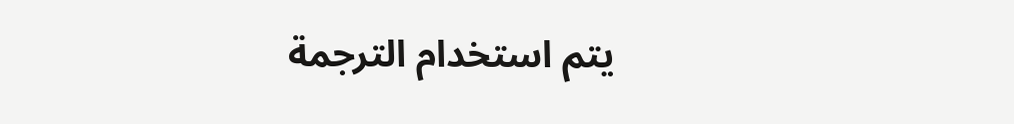يتم استخدام الترجمة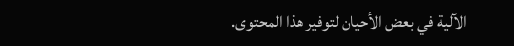الآلية في بعض الأحيان لتوفير هذا المحتوى.